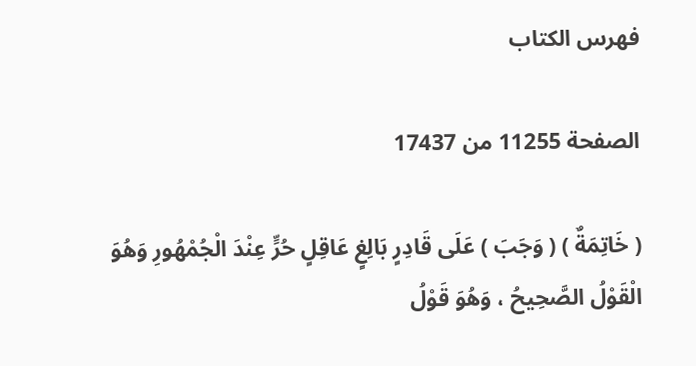فهرس الكتاب

الصفحة 11255 من 17437

( خَاتِمَةٌ ) ( وَجَبَ ) عَلَى قَادِرٍ بَالِغٍ عَاقِلٍ حُرٍّ عِنْدَ الْجُمْهُورِ وَهُوَ الْقَوْلُ الصَّحِيحُ ، وَهُوَ قَوْلُ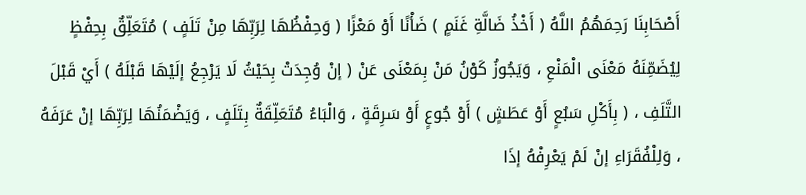أَصْحَابِنَا رَحِمَهُمُ اللَّهُ ( أَخْذُ ضَالَّةِ غَنَمٍ ) ضَأْنًا أَوْ مَعْزًا ( وَحِفْظُهَا لِرَبِّهَا مِنْ تَلَفٍ ) مُتَعَلِّقٌ بِحِفْظٍ لِيُضَمِّنَهُ مَعْنَى الْمَنْعِ ، وَيَجُوزُ كَوْنُ مَنْ بِمَعْنَى عَنْ ( إنْ وُجِدَتْ بِحَيْثُ لَا يَرْجِعُ إلَيْهَا قَبْلَهُ ) أَيْ قَبْلَ التَّلَفِ ، ( بِأَكْلِ سَبُعٍ أَوْ عَطَشٍ ) أَوْ جُوعٍ أَوْ سَرِقَةٍ ، وَالْبَاءُ مُتَعَلِّقَةٌ بِتَلَفٍ ، وَيَضْمَنُهَا لِرَبِّهَا إنْ عَرَفَهُ ، وَلِلْفُقَرَاءِ إنْ لَمْ يَعْرِفْهُ إذَا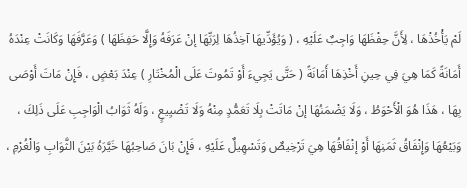لَمْ يَأْخُذْهَا ، لِأَنَّ حِفْظَهَا وَاجِبٌ عَلَيْهِ ، ( وَيُؤَدِّيهَا آخِذُهَا لِرَبِّهَا إنْ عَرَفَهُ وَإِلَّا حَفِظَهَا ) وَعَرَّفَهَا وَكَانَتْ عِنْدَهُ أَمَانَةً كَمَا هِيَ فِي حِينِ أَخْذِهَا أَمَانَةً ( حَتَّى يَجِيءَ أَوْ تَمُوتَ عَلَى الْمُخْتَارِ ) عِنْدَ بَعْضٍ ، فَإِنْ مَاتَ أَوْصَى بِهَا ، هَذَا هُوَ الْأَحْوَطُ ، وَلَا يَضْمَنُهَا إنْ مَاتَتْ بِلَا تَعَمُّدٍ مِنْهُ وَلَا تَضْيِيعٍ ، وَلَهُ ثَوَابُ الْوَاجِبِ عَلَى ذَلِكَ ، وَبَيْعُهَا وَإِنْفَاقُ ثَمَنِهَا أَوْ إنْفَاقُهَا هِيَ تَرْخِيصٌ وَتَسْهِيلٌ عَلَيْهِ ، فَإِنْ بَانَ صَاحِبُهَا خَيَّرَهُ بَيْنَ الثَّوَابِ وَالْغُرْمِ ،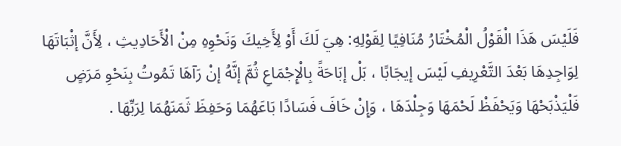فَلَيْسَ هَذَا الْقَوْلُ الْمُخْتَارُ مُنَافِيًا لِقَوْلِهِ: هِيَ لَكَ أَوْ لِأَخِيكَ وَنَحْوِهِ مِنْ الْأَحَادِيثِ ، لِأَنَّ إثْبَاتَهَا لِوَاجِدِهَا بَعْدَ التَّعْرِيفِ لَيْسَ إيجَابًا ، بَلْ إبَاحَةً بِالْإِجْمَاعِ ثُمَّ إنَّهُ إنْ رَآهَا تَمُوتُ بِنَحْوِ مَرَضٍ فَلْيَذْبَحْهَا وَيَحْفَظْ لَحْمَهَا وَجِلْدَهَا ، وَإِنْ خَافَ فَسَادًا بَاعَهُمَا وَحَفِظَ ثَمَنَهُمَا لِرَبِّهَا .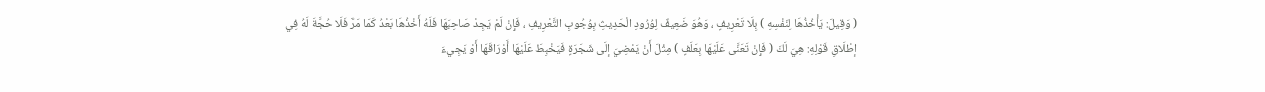( وَقِيلَ: يَأْخُذُهَا لِنَفْسِهِ ) بِلَا تَعْرِيفٍ ، وَهُوَ ضَعِيفٌ لِوُرُودِ الْحَدِيثِ بِوُجُوبِ التَّعْرِيفِ ، فَإِنْ لَمْ يَجِدْ صَاحِبَهَا فَلَهُ أَخْذُهَا بَعْدُ كَمَا مَرَّ فَلَا حُجَّةَ لَهُ فِي إطْلَاقِ قَوْلِهِ: هِيَ لَكَ ( فَإِنْ تَعَنَّى عَلَيْهَا بِعَلَفٍ ) مِثْلَ أَنْ يَمْضِيَ إلَى شَجَرَةٍ فَيَخْبِطَ عَلَيْهَا أَوْرَاقَهَا أَوْ يَجِيءَ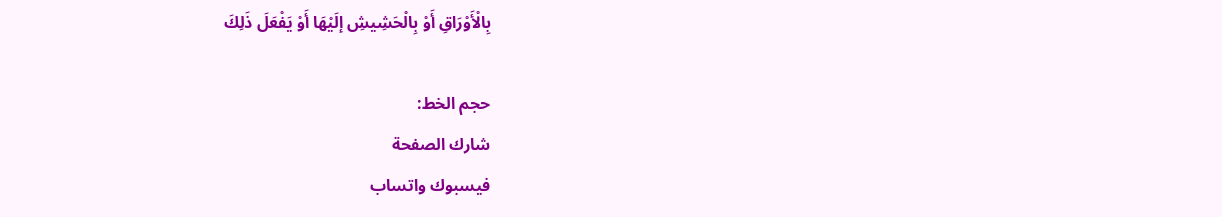بِالْأَوْرَاقِ أَوْ بِالْحَشِيشِ إلَيْهَا أَوْ يَفْعَلَ ذَلِكَ

حجم الخط:
شارك الصفحة
فيسبوك واتساب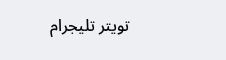تويتر تليجرام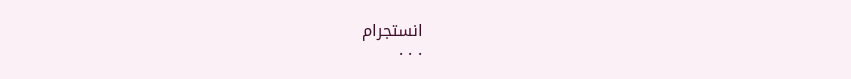انستجرام
. . .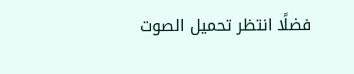فضلًا انتظر تحميل الصوت